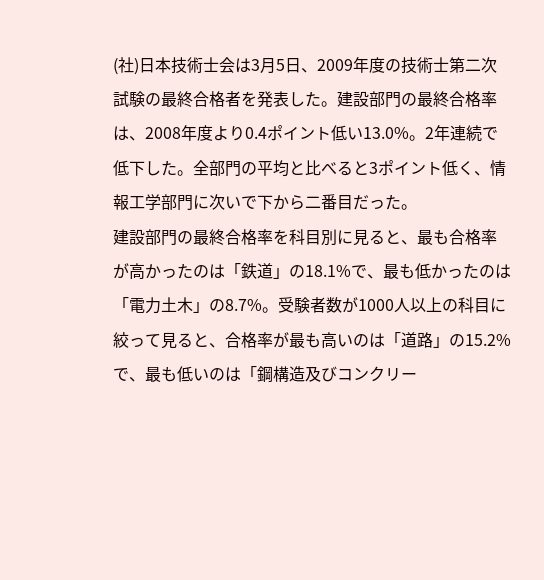(社)日本技術士会は3月5日、2009年度の技術士第二次試験の最終合格者を発表した。建設部門の最終合格率は、2008年度より0.4ポイント低い13.0%。2年連続で低下した。全部門の平均と比べると3ポイント低く、情報工学部門に次いで下から二番目だった。
建設部門の最終合格率を科目別に見ると、最も合格率が高かったのは「鉄道」の18.1%で、最も低かったのは「電力土木」の8.7%。受験者数が1000人以上の科目に絞って見ると、合格率が最も高いのは「道路」の15.2%で、最も低いのは「鋼構造及びコンクリー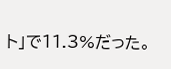ト」で11.3%だった。